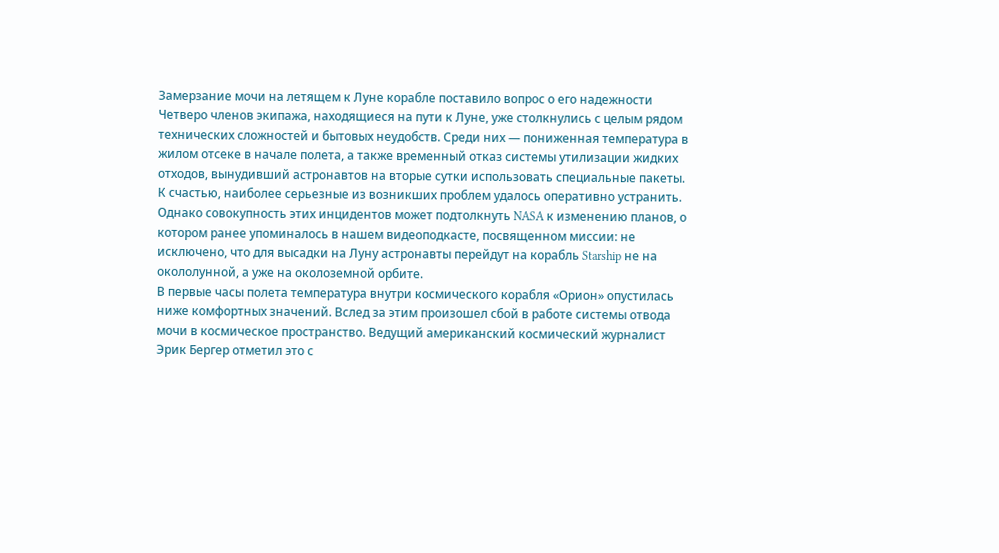Замерзание мочи на летящем к Луне корабле поставило вопрос о его надежности
Четверо членов экипажа, находящиеся на пути к Луне, уже столкнулись с целым рядом технических сложностей и бытовых неудобств. Среди них — пониженная температура в жилом отсеке в начале полета, а также временный отказ системы утилизации жидких отходов, вынудивший астронавтов на вторые сутки использовать специальные пакеты. К счастью, наиболее серьезные из возникших проблем удалось оперативно устранить. Однако совокупность этих инцидентов может подтолкнуть NASA к изменению планов, о котором ранее упоминалось в нашем видеоподкасте, посвященном миссии: не исключено, что для высадки на Луну астронавты перейдут на корабль Starship не на окололунной, а уже на околоземной орбите.
В первые часы полета температура внутри космического корабля «Орион» опустилась ниже комфортных значений. Вслед за этим произошел сбой в работе системы отвода мочи в космическое пространство. Ведущий американский космический журналист Эрик Бергер отметил это с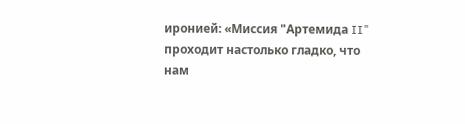иронией: «Миссия "Артемида II" проходит настолько гладко, что нам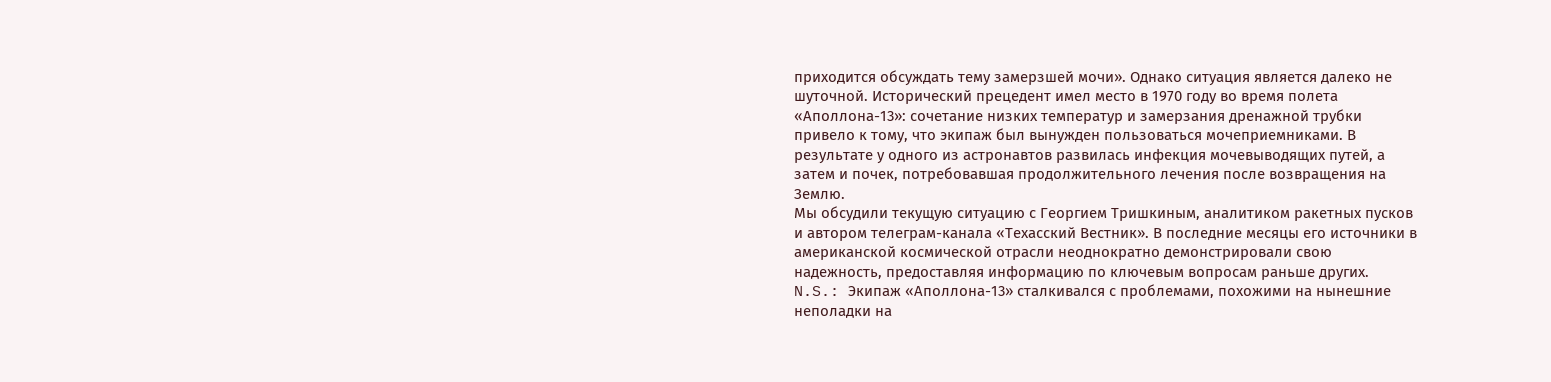приходится обсуждать тему замерзшей мочи». Однако ситуация является далеко не шуточной. Исторический прецедент имел место в 1970 году во время полета «Аполлона-13»: сочетание низких температур и замерзания дренажной трубки привело к тому, что экипаж был вынужден пользоваться мочеприемниками. В результате у одного из астронавтов развилась инфекция мочевыводящих путей, а затем и почек, потребовавшая продолжительного лечения после возвращения на Землю.
Мы обсудили текущую ситуацию с Георгием Тришкиным, аналитиком ракетных пусков и автором телеграм-канала «Техасский Вестник». В последние месяцы его источники в американской космической отрасли неоднократно демонстрировали свою надежность, предоставляя информацию по ключевым вопросам раньше других.
N.S.: Экипаж «Аполлона-13» сталкивался с проблемами, похожими на нынешние неполадки на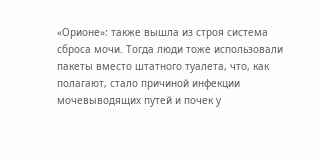«Орионе»: также вышла из строя система сброса мочи. Тогда люди тоже использовали пакеты вместо штатного туалета, что, как полагают, стало причиной инфекции мочевыводящих путей и почек у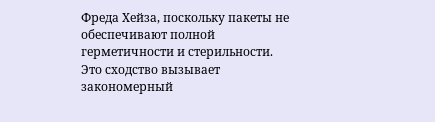Фреда Хейза, поскольку пакеты не обеспечивают полной герметичности и стерильности.
Это сходство вызывает закономерный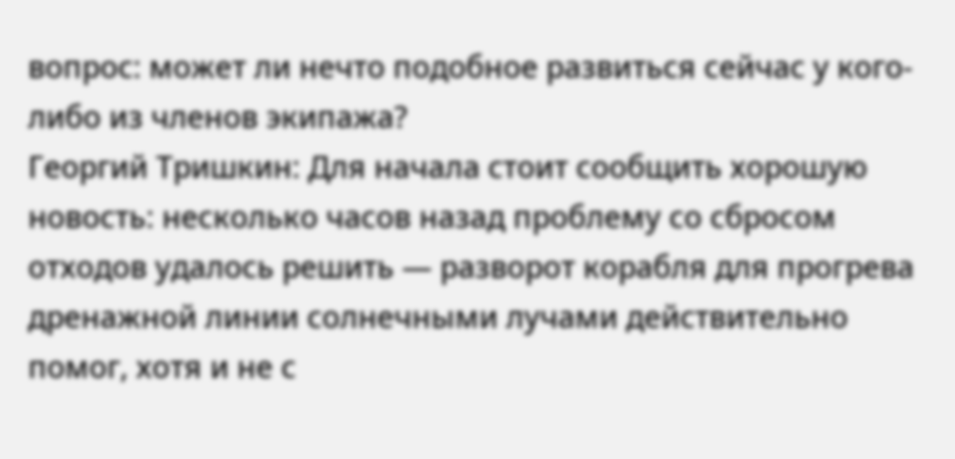вопрос: может ли нечто подобное развиться сейчас у кого-либо из членов экипажа?
Георгий Тришкин: Для начала стоит сообщить хорошую новость: несколько часов назад проблему со сбросом отходов удалось решить — разворот корабля для прогрева дренажной линии солнечными лучами действительно помог, хотя и не с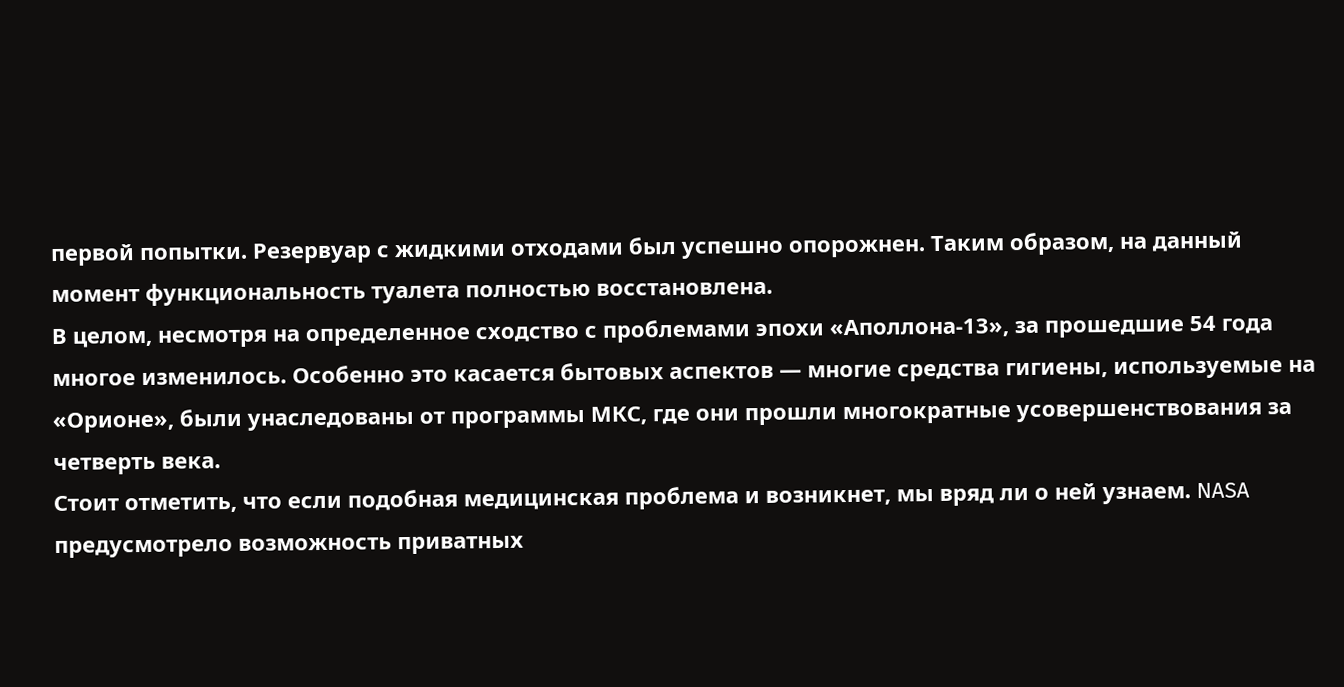первой попытки. Резервуар с жидкими отходами был успешно опорожнен. Таким образом, на данный момент функциональность туалета полностью восстановлена.
В целом, несмотря на определенное сходство с проблемами эпохи «Аполлона-13», за прошедшие 54 года многое изменилось. Особенно это касается бытовых аспектов — многие средства гигиены, используемые на «Орионе», были унаследованы от программы МКС, где они прошли многократные усовершенствования за четверть века.
Стоит отметить, что если подобная медицинская проблема и возникнет, мы вряд ли о ней узнаем. NASA предусмотрело возможность приватных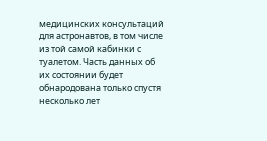медицинских консультаций для астронавтов, в том числе из той самой кабинки с туалетом. Часть данных об их состоянии будет обнародована только спустя несколько лет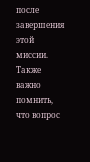после завершения этой миссии. Также важно помнить, что вопрос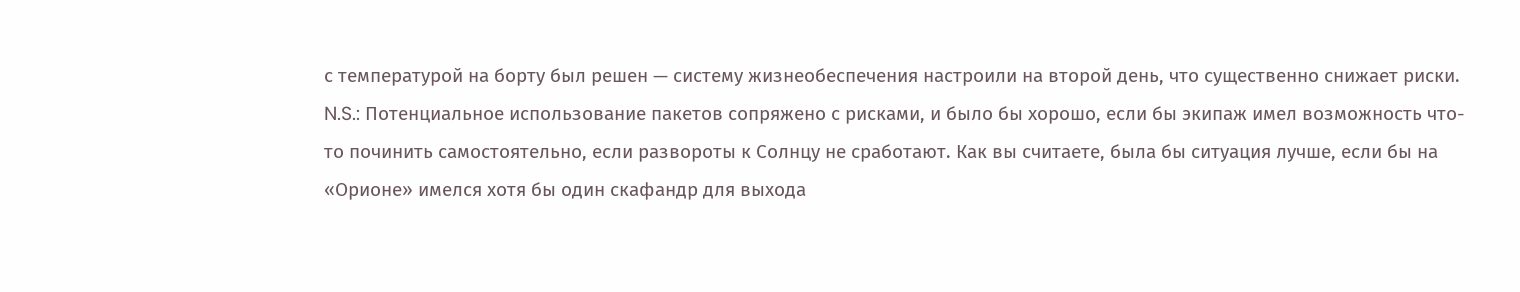с температурой на борту был решен — систему жизнеобеспечения настроили на второй день, что существенно снижает риски.
N.S.: Потенциальное использование пакетов сопряжено с рисками, и было бы хорошо, если бы экипаж имел возможность что-то починить самостоятельно, если развороты к Солнцу не сработают. Как вы считаете, была бы ситуация лучше, если бы на «Орионе» имелся хотя бы один скафандр для выхода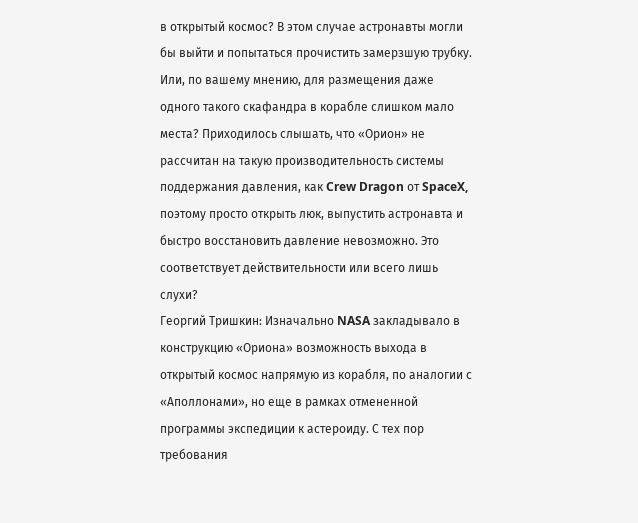в открытый космос? В этом случае астронавты могли бы выйти и попытаться прочистить замерзшую трубку. Или, по вашему мнению, для размещения даже одного такого скафандра в корабле слишком мало места? Приходилось слышать, что «Орион» не рассчитан на такую производительность системы поддержания давления, как Crew Dragon от SpaceX, поэтому просто открыть люк, выпустить астронавта и быстро восстановить давление невозможно. Это соответствует действительности или всего лишь слухи?
Георгий Тришкин: Изначально NASA закладывало в конструкцию «Ориона» возможность выхода в открытый космос напрямую из корабля, по аналогии с «Аполлонами», но еще в рамках отмененной программы экспедиции к астероиду. С тех пор требования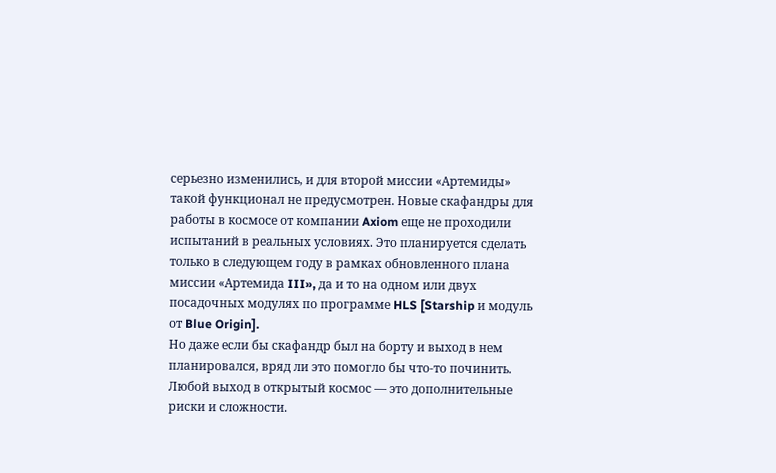серьезно изменились, и для второй миссии «Артемиды» такой функционал не предусмотрен. Новые скафандры для работы в космосе от компании Axiom еще не проходили испытаний в реальных условиях. Это планируется сделать только в следующем году в рамках обновленного плана миссии «Артемида III», да и то на одном или двух посадочных модулях по программе HLS [Starship и модуль от Blue Origin].
Но даже если бы скафандр был на борту и выход в нем планировался, вряд ли это помогло бы что-то починить. Любой выход в открытый космос — это дополнительные риски и сложности.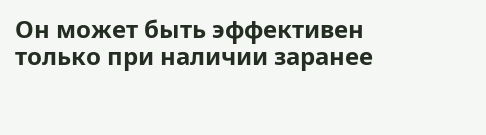Он может быть эффективен только при наличии заранее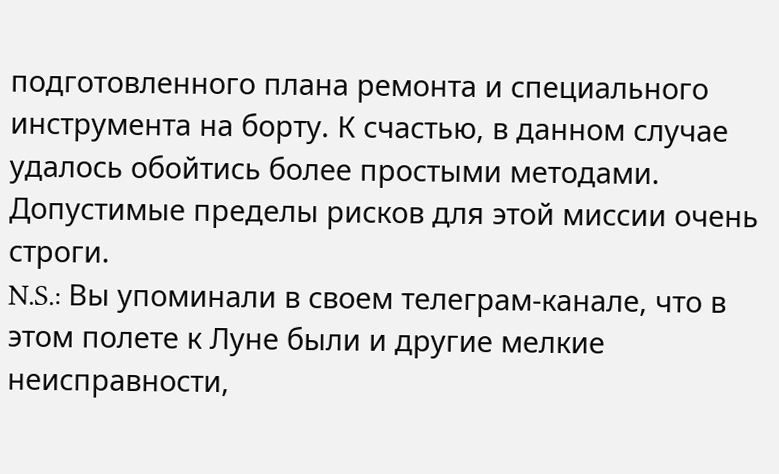подготовленного плана ремонта и специального инструмента на борту. К счастью, в данном случае удалось обойтись более простыми методами. Допустимые пределы рисков для этой миссии очень строги.
N.S.: Вы упоминали в своем телеграм-канале, что в этом полете к Луне были и другие мелкие неисправности,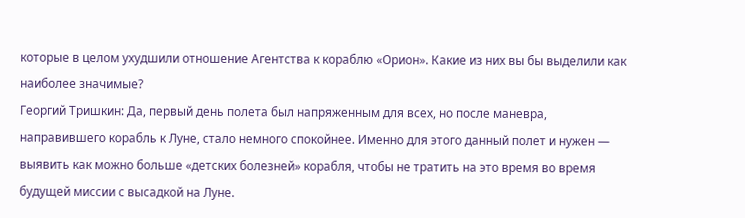которые в целом ухудшили отношение Агентства к кораблю «Орион». Какие из них вы бы выделили как наиболее значимые?
Георгий Тришкин: Да, первый день полета был напряженным для всех, но после маневра, направившего корабль к Луне, стало немного спокойнее. Именно для этого данный полет и нужен — выявить как можно больше «детских болезней» корабля, чтобы не тратить на это время во время будущей миссии с высадкой на Луне.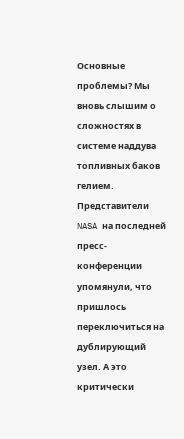Основные проблемы? Мы вновь слышим о сложностях в системе наддува топливных баков гелием. Представители NASA на последней пресс-конференции упомянули, что пришлось переключиться на дублирующий узел. А это критически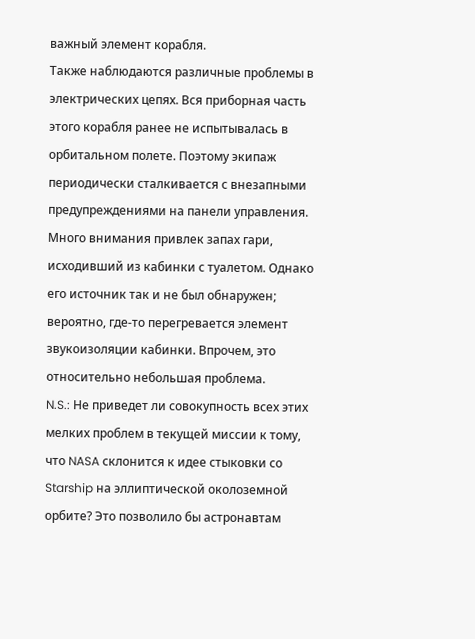важный элемент корабля.
Также наблюдаются различные проблемы в электрических цепях. Вся приборная часть этого корабля ранее не испытывалась в орбитальном полете. Поэтому экипаж периодически сталкивается с внезапными предупреждениями на панели управления.
Много внимания привлек запах гари, исходивший из кабинки с туалетом. Однако его источник так и не был обнаружен; вероятно, где-то перегревается элемент звукоизоляции кабинки. Впрочем, это относительно небольшая проблема.
N.S.: Не приведет ли совокупность всех этих мелких проблем в текущей миссии к тому, что NASA склонится к идее стыковки со Starship на эллиптической околоземной орбите? Это позволило бы астронавтам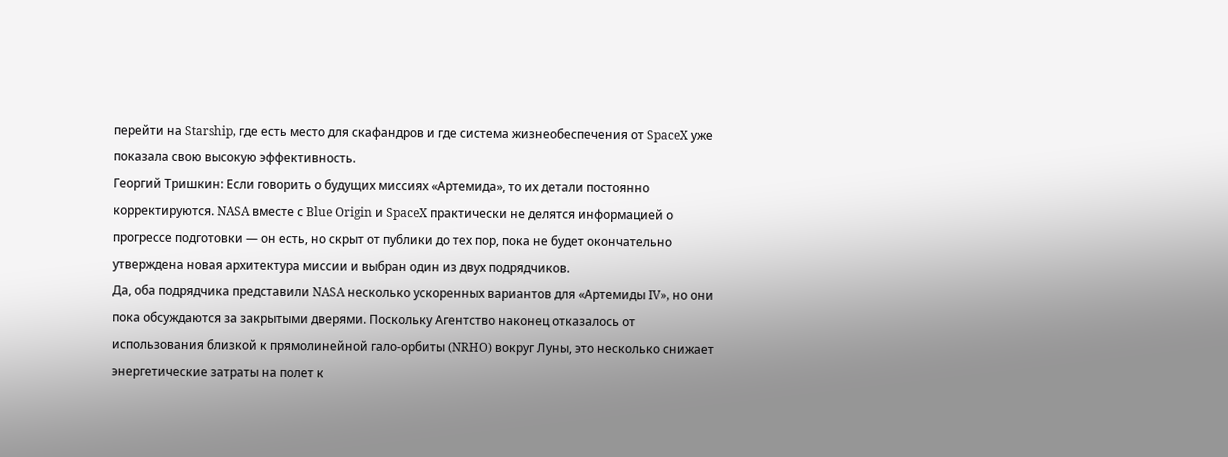перейти на Starship, где есть место для скафандров и где система жизнеобеспечения от SpaceX уже показала свою высокую эффективность.
Георгий Тришкин: Если говорить о будущих миссиях «Артемида», то их детали постоянно корректируются. NASA вместе с Blue Origin и SpaceX практически не делятся информацией о прогрессе подготовки — он есть, но скрыт от публики до тех пор, пока не будет окончательно утверждена новая архитектура миссии и выбран один из двух подрядчиков.
Да, оба подрядчика представили NASA несколько ускоренных вариантов для «Артемиды IV», но они пока обсуждаются за закрытыми дверями. Поскольку Агентство наконец отказалось от использования близкой к прямолинейной гало-орбиты (NRHO) вокруг Луны, это несколько снижает энергетические затраты на полет к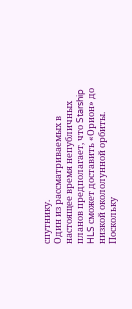спутнику.
Один из рассматриваемых в настоящее время непубличных планов предполагает, что Starship HLS сможет доставить «Орион» до низкой окололунной орбиты. Поскольку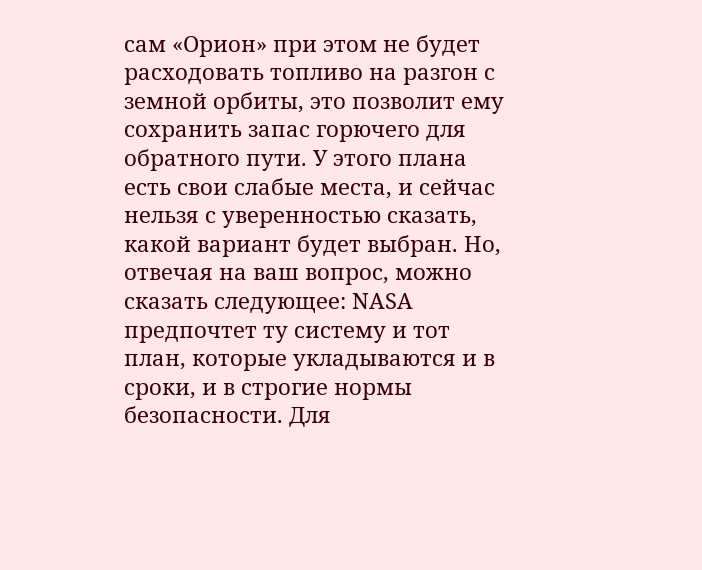сам «Орион» при этом не будет расходовать топливо на разгон с земной орбиты, это позволит ему сохранить запас горючего для обратного пути. У этого плана есть свои слабые места, и сейчас нельзя с уверенностью сказать, какой вариант будет выбран. Но, отвечая на ваш вопрос, можно сказать следующее: NASA предпочтет ту систему и тот план, которые укладываются и в сроки, и в строгие нормы безопасности. Для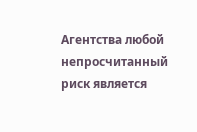Агентства любой непросчитанный риск является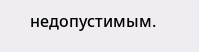недопустимым.